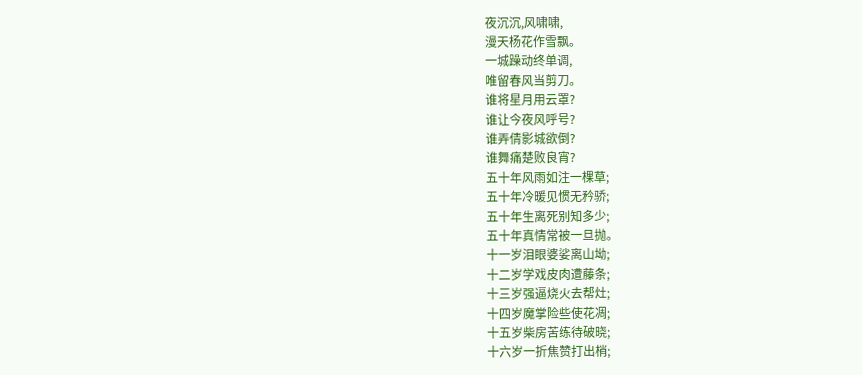夜沉沉,风啸啸,
漫天杨花作雪飘。
一城躁动终单调,
唯留春风当剪刀。
谁将星月用云罩?
谁让今夜风呼号?
谁弄倩影城欲倒?
谁舞痛楚败良宵?
五十年风雨如注一棵草;
五十年冷暖见惯无矜骄;
五十年生离死别知多少;
五十年真情常被一旦抛。
十一岁泪眼婆娑离山坳;
十二岁学戏皮肉遭藤条;
十三岁强逼烧火去帮灶;
十四岁魔掌险些使花凋;
十五岁柴房苦练待破晓;
十六岁一折焦赞打出梢;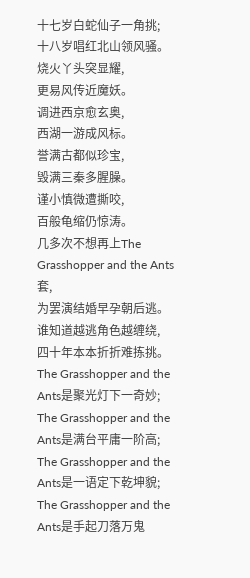十七岁白蛇仙子一角挑;
十八岁唱红北山领风骚。
烧火丫头突显耀,
更易风传近魔妖。
调进西京愈玄奥,
西湖一游成风标。
誉满古都似珍宝,
毁满三秦多腥臊。
谨小慎微遭撕咬,
百般龟缩仍惊涛。
几多次不想再上The Grasshopper and the Ants套,
为罢演结婚早孕朝后逃。
谁知道越逃角色越缠绕,
四十年本本折折难拣挑。
The Grasshopper and the Ants是聚光灯下一奇妙;
The Grasshopper and the Ants是满台平庸一阶高;
The Grasshopper and the Ants是一语定下乾坤貌;
The Grasshopper and the Ants是手起刀落万鬼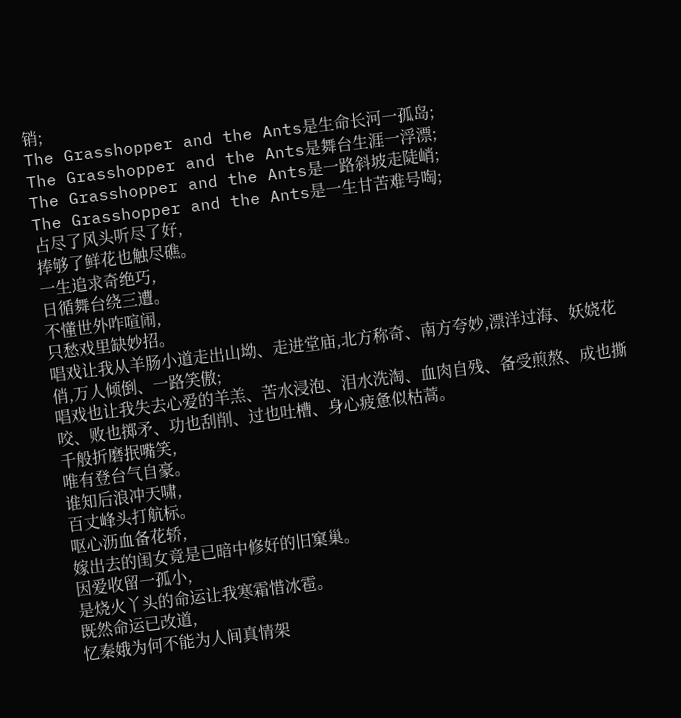销;
The Grasshopper and the Ants是生命长河一孤岛;
The Grasshopper and the Ants是舞台生涯一浮漂;
The Grasshopper and the Ants是一路斜坡走陡峭;
The Grasshopper and the Ants是一生甘苦难号啕;
占尽了风头听尽了好,
捧够了鲜花也触尽礁。
一生追求奇绝巧,
日循舞台绕三遭。
不懂世外咋喧闹,
只愁戏里缺妙招。
唱戏让我从羊肠小道走出山坳、走进堂庙,北方称奇、南方夸妙,漂洋过海、妖娆花俏,万人倾倒、一路笑傲;
唱戏也让我失去心爱的羊羔、苦水浸泡、泪水洗淘、血肉自残、备受煎熬、成也撕咬、败也掷矛、功也刮削、过也吐槽、身心疲惫似枯蒿。
千般折磨抿嘴笑,
唯有登台气自豪。
谁知后浪冲天啸,
百丈峰头打航标。
呕心沥血备花轿,
嫁出去的闺女竟是已暗中修好的旧窠巢。
因爱收留一孤小,
是烧火丫头的命运让我寒霜惜冰雹。
既然命运已改道,
忆秦娥为何不能为人间真情架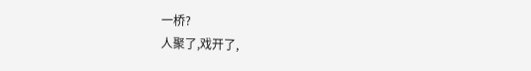一桥?
人聚了,戏开了,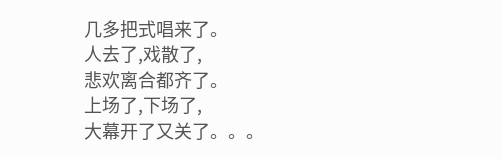几多把式唱来了。
人去了,戏散了,
悲欢离合都齐了。
上场了,下场了,
大幕开了又关了。。。